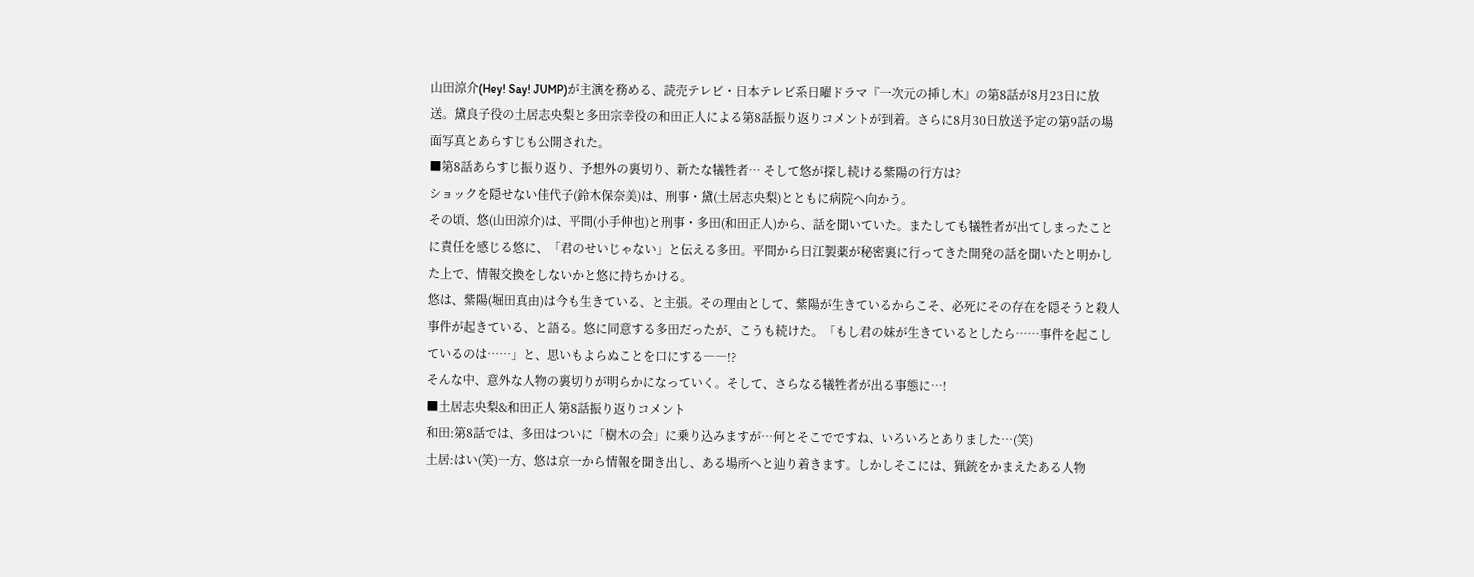山田涼介(Hey! Say! JUMP)が主演を務める、読売テレビ・日本テレビ系日曜ドラマ『一次元の挿し木』の第8話が8月23日に放送。黛良子役の土居志央梨と多田宗幸役の和田正人による第8話振り返りコメントが到着。さらに8月30日放送予定の第9話の場面写真とあらすじも公開された。
■第8話あらすじ振り返り、予想外の裏切り、新たな犠牲者… そして悠が探し続ける紫陽の行方は?
ショックを隠せない佳代子(鈴木保奈美)は、刑事・黛(土居志央梨)とともに病院へ向かう。
その頃、悠(山田涼介)は、平間(小手伸也)と刑事・多田(和田正人)から、話を聞いていた。またしても犠牲者が出てしまったことに責任を感じる悠に、「君のせいじゃない」と伝える多田。平間から日江製薬が秘密裏に行ってきた開発の話を聞いたと明かした上で、情報交換をしないかと悠に持ちかける。
悠は、紫陽(堀田真由)は今も生きている、と主張。その理由として、紫陽が生きているからこそ、必死にその存在を隠そうと殺人事件が起きている、と語る。悠に同意する多田だったが、こうも続けた。「もし君の妹が生きているとしたら……事件を起こしているのは……」と、思いもよらぬことを口にする――!?
そんな中、意外な人物の裏切りが明らかになっていく。そして、さらなる犠牲者が出る事態に…!
■土居志央梨&和田正人 第8話振り返りコメント
和田:第8話では、多田はついに「樹木の会」に乗り込みますが…何とそこでですね、いろいろとありました…(笑)
土居:はい(笑)一方、悠は京一から情報を聞き出し、ある場所へと辿り着きます。しかしそこには、猟銃をかまえたある人物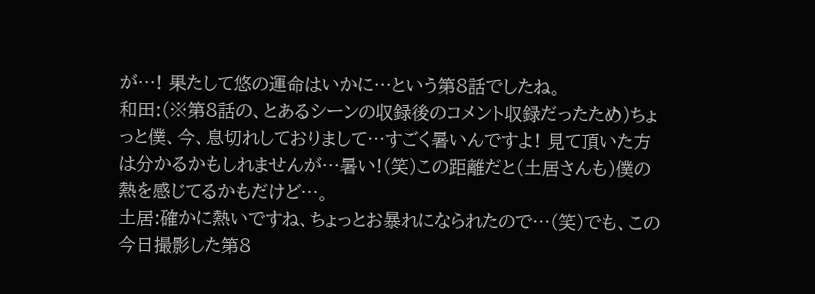が…! 果たして悠の運命はいかに…という第8話でしたね。
和田:(※第8話の、とあるシーンの収録後のコメント収録だったため)ちょっと僕、今、息切れしておりまして…すごく暑いんですよ! 見て頂いた方は分かるかもしれませんが…暑い!(笑)この距離だと(土居さんも)僕の熱を感じてるかもだけど…。
土居:確かに熱いですね、ちょっとお暴れになられたので…(笑)でも、この今日撮影した第8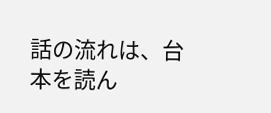話の流れは、台本を読ん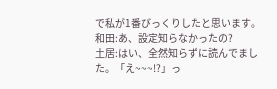で私が1番びっくりしたと思います。
和田:あ、設定知らなかったの?
土居:はい、全然知らずに読んでました。「え~~~!?」っ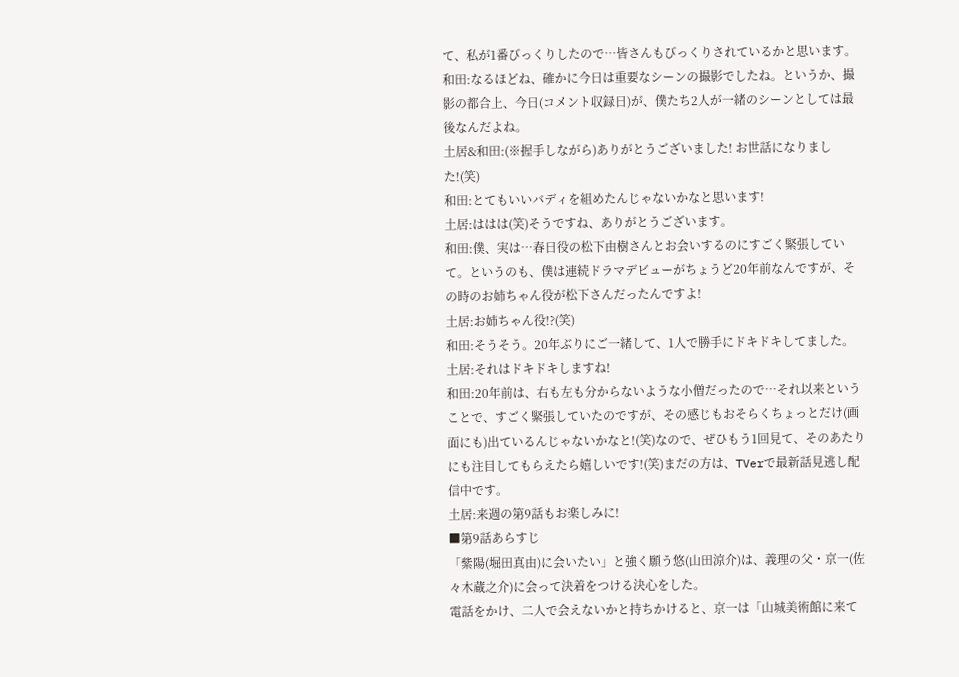て、私が1番びっくりしたので…皆さんもびっくりされているかと思います。
和田:なるほどね、確かに今日は重要なシーンの撮影でしたね。というか、撮影の都合上、今日(コメント収録日)が、僕たち2人が一緒のシーンとしては最後なんだよね。
土居&和田:(※握手しながら)ありがとうございました! お世話になりました!(笑)
和田:とてもいいバディを組めたんじゃないかなと思います!
土居:ははは(笑)そうですね、ありがとうございます。
和田:僕、実は…春日役の松下由樹さんとお会いするのにすごく緊張していて。というのも、僕は連続ドラマデビューがちょうど20年前なんですが、その時のお姉ちゃん役が松下さんだったんですよ!
土居:お姉ちゃん役!?(笑)
和田:そうそう。20年ぶりにご一緒して、1人で勝手にドキドキしてました。
土居:それはドキドキしますね!
和田:20年前は、右も左も分からないような小僧だったので…それ以来ということで、すごく緊張していたのですが、その感じもおそらくちょっとだけ(画面にも)出ているんじゃないかなと!(笑)なので、ぜひもう1回見て、そのあたりにも注目してもらえたら嬉しいです!(笑)まだの方は、TVerで最新話見逃し配信中です。
土居:来週の第9話もお楽しみに!
■第9話あらすじ
「紫陽(堀田真由)に会いたい」と強く願う悠(山田涼介)は、義理の父・京一(佐々木蔵之介)に会って決着をつける決心をした。
電話をかけ、二人で会えないかと持ちかけると、京一は「山城美術館に来て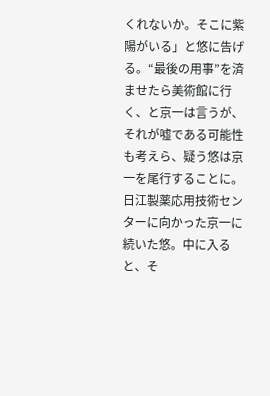くれないか。そこに紫陽がいる」と悠に告げる。“最後の用事”を済ませたら美術館に行く、と京一は言うが、それが嘘である可能性も考えら、疑う悠は京一を尾行することに。
日江製薬応用技術センターに向かった京一に続いた悠。中に入ると、そ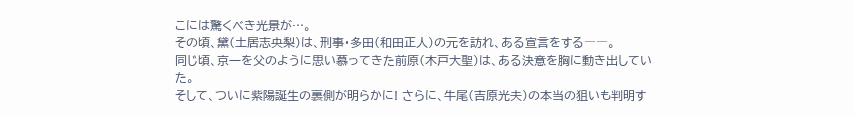こには驚くべき光景が…。
その頃、黛(土居志央梨)は、刑事・多田(和田正人)の元を訪れ、ある宣言をする――。
同じ頃、京一を父のように思い慕ってきた前原(木戸大聖)は、ある決意を胸に動き出していた。
そして、ついに紫陽誕生の裏側が明らかに! さらに、牛尾(吉原光夫)の本当の狙いも判明す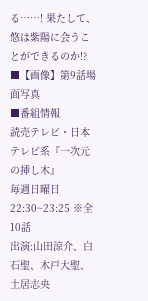る……! 果たして、悠は紫陽に会うことができるのか!?
■【画像】第9話場面写真
■番組情報
読売テレビ・日本テレビ系『一次元の挿し木』
毎週日曜日22:30~23:25 ※全10話
出演:山田涼介、白石聖、木戸大聖、土居志央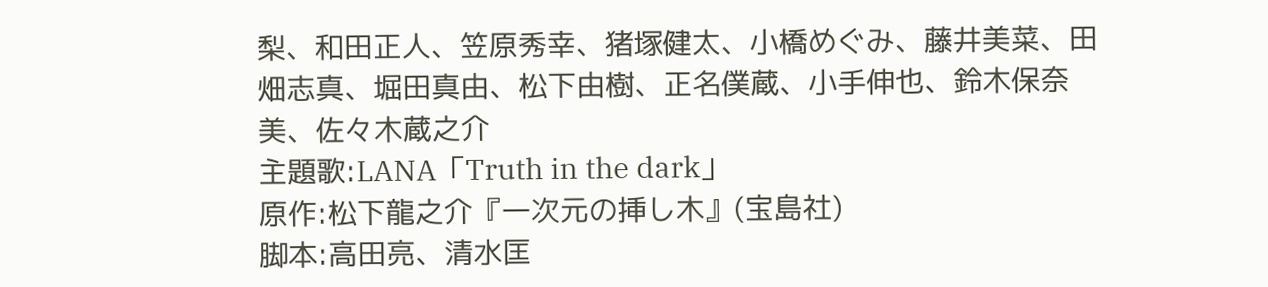梨、和田正人、笠原秀幸、猪塚健太、小橋めぐみ、藤井美菜、田畑志真、堀田真由、松下由樹、正名僕蔵、小手伸也、鈴木保奈美、佐々木蔵之介
主題歌:LANA「Truth in the dark」
原作:松下龍之介『一次元の挿し木』(宝島社)
脚本:高田亮、清水匡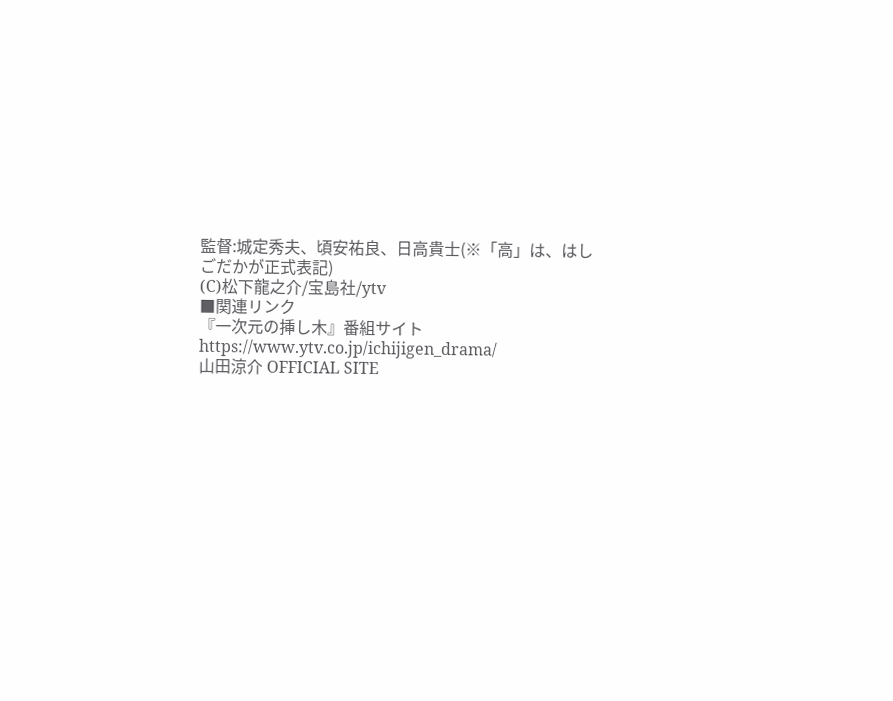監督:城定秀夫、頃安祐良、日高貴士(※「高」は、はしごだかが正式表記)
(C)松下龍之介/宝島社/ytv
■関連リンク
『一次元の挿し木』番組サイト
https://www.ytv.co.jp/ichijigen_drama/
山田涼介 OFFICIAL SITE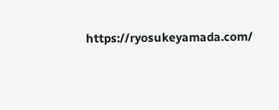https://ryosukeyamada.com/